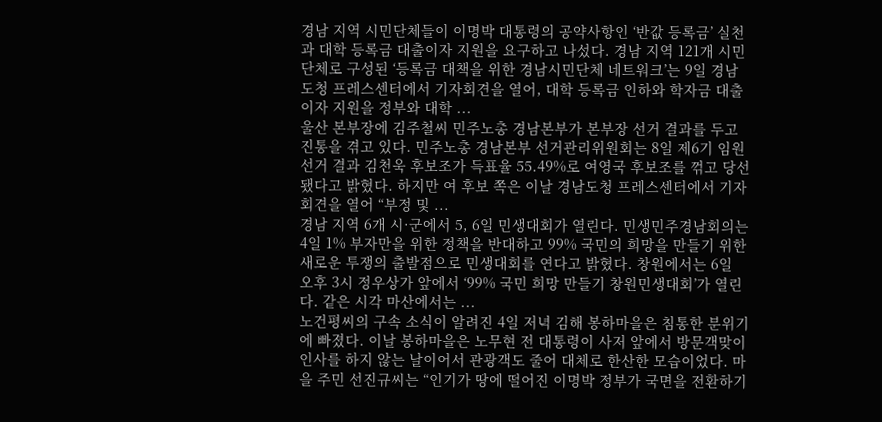경남 지역 시민단체들이 이명박 대통령의 공약사항인 ‘반값 등록금’ 실천과 대학 등록금 대출이자 지원을 요구하고 나섰다. 경남 지역 121개 시민단체로 구성된 ‘등록금 대책을 위한 경남시민단체 네트워크’는 9일 경남도청 프레스센터에서 기자회견을 열어, 대학 등록금 인하와 학자금 대출이자 지원을 정부와 대학 ...
울산 본부장에 김주철씨 민주노총 경남본부가 본부장 선거 결과를 두고 진통을 겪고 있다. 민주노총 경남본부 선거관리위원회는 8일 제6기 임원선거 결과 김천욱 후보조가 득표율 55.49%로 여영국 후보조를 꺾고 당선됐다고 밝혔다. 하지만 여 후보 쪽은 이날 경남도청 프레스센터에서 기자회견을 열어 “부정 및 ...
경남 지역 6개 시·군에서 5, 6일 민생대회가 열린다. 민생민주경남회의는 4일 1% 부자만을 위한 정책을 반대하고 99% 국민의 희망을 만들기 위한 새로운 투쟁의 출발점으로 민생대회를 연다고 밝혔다. 창원에서는 6일 오후 3시 정우상가 앞에서 ‘99% 국민 희망 만들기 창원민생대회’가 열린다. 같은 시각 마산에서는 ...
노건평씨의 구속 소식이 알려진 4일 저녁 김해 봉하마을은 침통한 분위기에 빠졌다. 이날 봉하마을은 노무현 전 대통령이 사저 앞에서 방문객맞이 인사를 하지 않는 날이어서 관광객도 줄어 대체로 한산한 모습이었다. 마을 주민 선진규씨는 “인기가 땅에 떨어진 이명박 정부가 국면을 전환하기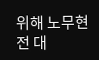위해 노무현 전 대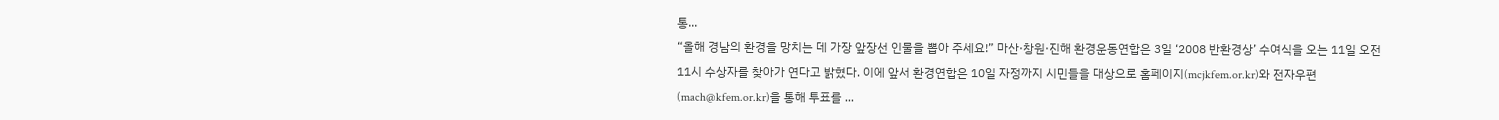통...
“올해 경남의 환경을 망치는 데 가장 앞장선 인물을 뽑아 주세요!” 마산·창원·진해 환경운동연합은 3일 ‘2008 반환경상’ 수여식을 오는 11일 오전 11시 수상자를 찾아가 연다고 밝혔다. 이에 앞서 환경연합은 10일 자정까지 시민들을 대상으로 홈페이지(mcjkfem.or.kr)와 전자우편(mach@kfem.or.kr)을 통해 투표를 ...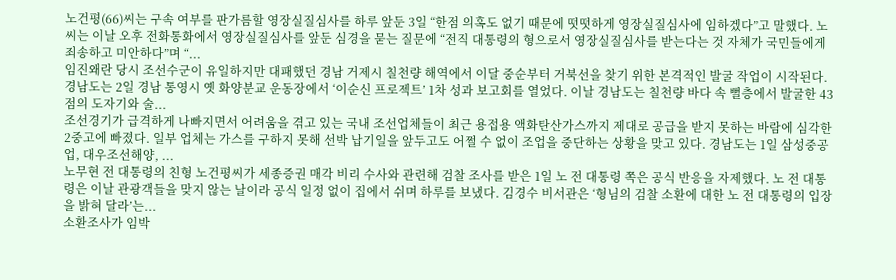노건평(66)씨는 구속 여부를 판가름할 영장실질심사를 하루 앞둔 3일 “한점 의혹도 없기 때문에 떳떳하게 영장실질심사에 임하겠다”고 말했다. 노씨는 이날 오후 전화통화에서 영장실질심사를 앞둔 심경을 묻는 질문에 “전직 대통령의 형으로서 영장실질심사를 받는다는 것 자체가 국민들에게 죄송하고 미안하다”며 “...
임진왜란 당시 조선수군이 유일하지만 대패했던 경남 거제시 칠천량 해역에서 이달 중순부터 거북선을 찾기 위한 본격적인 발굴 작업이 시작된다. 경남도는 2일 경남 통영시 옛 화양분교 운동장에서 ‘이순신 프로젝트’ 1차 성과 보고회를 열었다. 이날 경남도는 칠천량 바다 속 뻘층에서 발굴한 43점의 도자기와 술...
조선경기가 급격하게 나빠지면서 어려움을 겪고 있는 국내 조선업체들이 최근 용접용 액화탄산가스까지 제대로 공급을 받지 못하는 바람에 심각한 2중고에 빠졌다. 일부 업체는 가스를 구하지 못해 선박 납기일을 앞두고도 어쩔 수 없이 조업을 중단하는 상황을 맞고 있다. 경남도는 1일 삼성중공업, 대우조선해양, ...
노무현 전 대통령의 친형 노건평씨가 세종증권 매각 비리 수사와 관련해 검찰 조사를 받은 1일 노 전 대통령 쪽은 공식 반응을 자제했다. 노 전 대통령은 이날 관광객들을 맞지 않는 날이라 공식 일정 없이 집에서 쉬며 하루를 보냈다. 김경수 비서관은 ‘형님의 검찰 소환에 대한 노 전 대통령의 입장을 밝혀 달라’는...
소환조사가 임박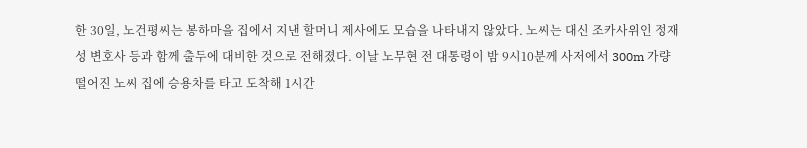한 30일, 노건평씨는 봉하마을 집에서 지낸 할머니 제사에도 모습을 나타내지 않았다. 노씨는 대신 조카사위인 정재성 변호사 등과 함께 출두에 대비한 것으로 전해졌다. 이날 노무현 전 대통령이 밤 9시10분께 사저에서 300m 가량 떨어진 노씨 집에 승용차를 타고 도착해 1시간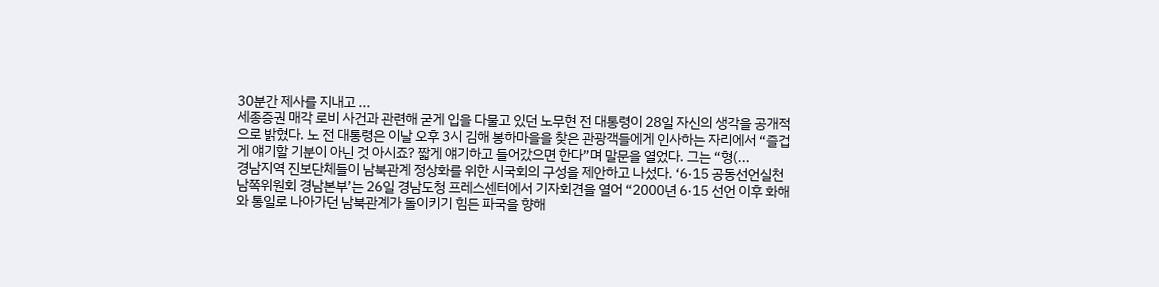30분간 제사를 지내고 ...
세종증권 매각 로비 사건과 관련해 굳게 입을 다물고 있던 노무현 전 대통령이 28일 자신의 생각을 공개적으로 밝혔다. 노 전 대통령은 이날 오후 3시 김해 봉하마을을 찾은 관광객들에게 인사하는 자리에서 “즐겁게 얘기할 기분이 아닌 것 아시죠? 짧게 얘기하고 들어갔으면 한다”며 말문을 열었다. 그는 “형(...
경남지역 진보단체들이 남북관계 정상화를 위한 시국회의 구성을 제안하고 나섰다. ‘6·15 공동선언실천 남쪽위원회 경남본부’는 26일 경남도청 프레스센터에서 기자회견을 열어 “2000년 6·15 선언 이후 화해와 통일로 나아가던 남북관계가 돌이키기 힘든 파국을 향해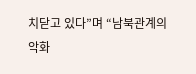치닫고 있다”며 “남북관계의 악화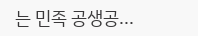는 민족 공생공...